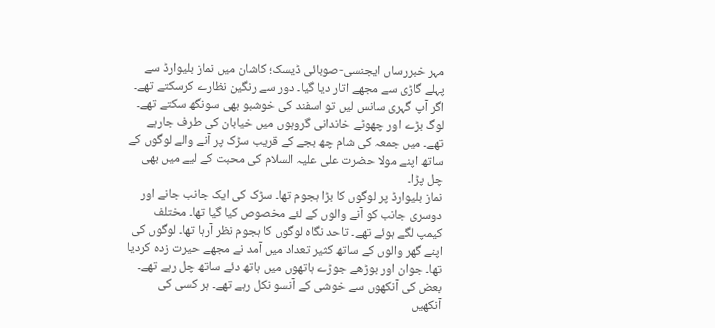مہر خبررساں ایجنسی-صوبائی ڈیسک؛ کاشان میں نماز بلیوارڈ سے پہلے گاڑی سے مجھے اتار دیا گیا۔ دور سے رنگین نظارے کرسکتے تھے۔ اگر آپ گہری سانس لیں تو اسفند کی خوشبو بھی سونگھ سکتے تھے۔ لوگ بڑے اور چھوٹے خاندانی گروہوں میں خیابان کی طرف جارہے تھے۔ میں جمعہ کی شام چھ بجے کے قریب سڑک پر آنے والے لوگوں کے ساتھ اپنے مولا حضرت علی علیہ السلام کی محبت کے لیے میں بھی چل پڑا۔
نماز بلیوارڈ پر لوگوں کا بڑا ہجوم تھا۔ سڑک کی ایک جانب جانے اور دوسری جانب کو آنے والوں کے لئے مخصوص کیا گیا تھا۔ مختلف کیمپ لگے ہوئے تھے۔ تاحد نگاہ لوگوں کا ہجوم نظر آرہا تھا۔ لوگوں کی اپنے گھر والوں کے ساتھ کثیر تعداد میں آمد نے مجھے حیرت زدہ کردیا تھا۔ جوان اور بوڑھے جوڑے ہاتھوں میں ہاتھ دئے ساتھ چل رہے تھے۔
بعض کی آنکھوں سے خوشی کے آنسو نکل رہے تھے۔ ہر کسی کی آنکھیں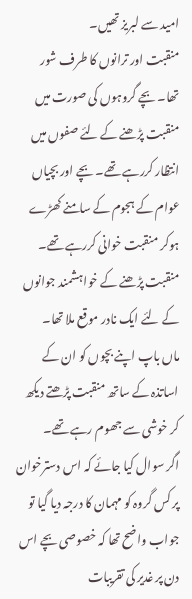امید سے لبریز تھیں۔
منقبت اور ترانوں کا طرف شور تھا۔ بچے گروہوں کی صورت میں منقبت پڑھنے کے لئے صفوں میں انتظار کررہے تھے۔ بچے اور بچیاں عوام کے ہجوم کے سامنے کھڑے ہوکر منقبت خوانی کررہے تھے۔ منقبت پڑھنے کے خواہشمند جوانوں کے لئے ایک نادر موقع ملا تھا۔
ماں باپ اپنے بچوں کو ان کے اساتذہ کے ساتھ منقبت پڑھتے دیکھ کر خوشی سے جھوم رہے تھے۔
اگر سوال کیا جائے کہ اس دسترخوان پر کس گروہ کو مہمان کا درجہ دیا گیا تو جواب واضح تھا کہ خصوصی بچے اس دن پر غدیر کی تقریبات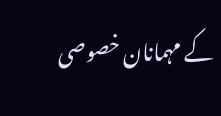کے مہمانان خصوصی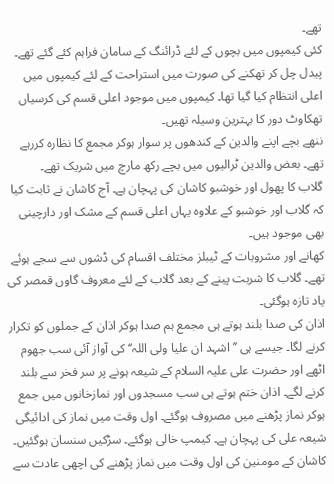تھے۔
کئی کیمپوں میں بچوں کے لئے ڈرائنگ کے سامان فراہم کئے گئے تھے۔ پیدل چل کر تھکنے کی صورت میں استراحت کے لئے کیمپوں میں اعلی انتظام کیا گیا تھا۔ کیمپوں میں موجود اعلی قسم کی کرسیاں تھکاوٹ دور کا بہترین وسیلہ تھیں۔
ننھے بچے اپنے والدین کے کندھوں پر سوار ہوکر مجمع کا نظارہ کررہے تھے۔ بعض والدین ٹرالیوں میں بچے رکھ مارچ میں شریک تھے۔
گلاب کا پھول اور خوشبو کاشان کی پہچان ہے۔ آج کاشان نے ثابت کیا کہ گلاب اور خوشبو کے علاوہ یہاں اعلی قسم کے مشک اور دارچینی بھی موجود ہیں۔
کھانے اور مشروبات کے ٹیبلز مختلف اقسام کی ڈشوں سے سجے ہوئے تھے۔ گلاب کا شربت پینے کے بعد گلاب کے لئے معروف گاوں قمصر کی یاد تازہ ہوگئی۔
اذان کی صدا بلند ہوتے ہی مجمع ہم صدا ہوکر اذان کے جملوں کو تکرار کرنے لگا۔ جیسے ہی ’’اشہد ان علیا ولی اللہ‘‘ کی آواز آئی سب جھوم اٹھے اور حضرت علی علیہ السلام کے شیعہ ہونے پر سر فخر سے بلند کرنے لگے۔ اذان ختم ہوتے ہی سب مسجدوں اور نمازخانوں میں جمع ہوکر نماز پڑھنے میں مصروف ہوگئے۔ اول وقت میں نماز کی ادائیگی شیعہ علی کی پہچان ہے۔ کیمپ خالی ہوگئے۔ سڑکیں سنسان ہوگئیں۔ کاشان کے مومنین کی اول وقت میں نماز پڑھنے کی اچھی عادت سے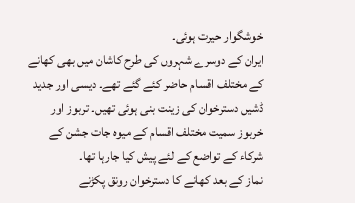خوشگوار حیرت ہوئی۔
ایران کے دوسرے شہروں کی طرح کاشان میں بھی کھانے کے مختلف اقسام حاضر کئے گئے تھے۔ دیسی اور جدید ڈشیں دسترخوان کی زینت بنی ہوئی تھیں۔ تربوز اور خربوز سمیت مختلف اقسام کے میوہ جات جشن کے شرکاء کے تواضع کے لئے پیش کیا جارہا تھا۔
نماز کے بعد کھانے کا دسترخوان رونق پکڑنے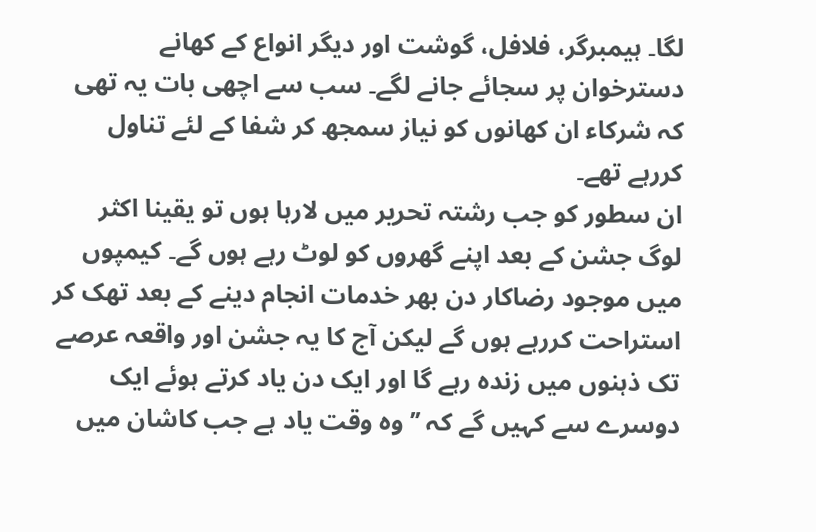لگا۔ ہیمبرگر، فلافل، گوشت اور دیگر انواع کے کھانے دسترخوان پر سجائے جانے لگے۔ سب سے اچھی بات یہ تھی کہ شرکاء ان کھانوں کو نیاز سمجھ کر شفا کے لئے تناول کررہے تھے۔
ان سطور کو جب رشتہ تحریر میں لارہا ہوں تو یقینا اکثر لوگ جشن کے بعد اپنے گھروں کو لوٹ رہے ہوں گے۔ کیمپوں میں موجود رضاکار دن بھر خدمات انجام دینے کے بعد تھک کر استراحت کررہے ہوں گے لیکن آج کا یہ جشن اور واقعہ عرصے تک ذہنوں میں زندہ رہے گا اور ایک دن یاد کرتے ہوئے ایک دوسرے سے کہیں گے کہ ’’ وہ وقت یاد ہے جب کاشان میں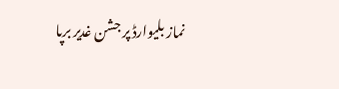نماز بلیوارڈ پر جشن غدیر برپا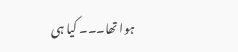ہوا تھا۔۔۔ کیا ہی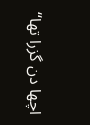اچھا دن گزرا تھا‘‘